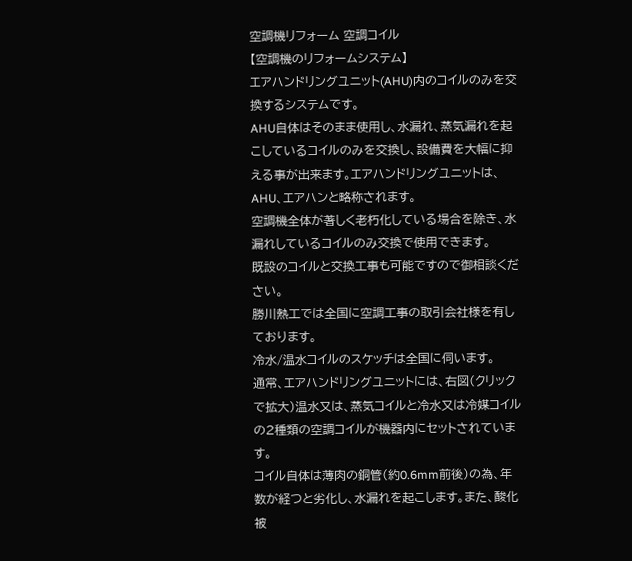空調機リフォーム 空調コイル
【空調機のリフォームシステム】
エアハンドリングユニット(AHU)内のコイルのみを交換するシステムです。
AHU自体はそのまま使用し、水漏れ、蒸気漏れを起こしているコイルのみを交換し、設備費を大幅に抑える事が出来ます。エアハンドリングユニットは、AHU、エアハンと略称されます。
空調機全体が著しく老朽化している場合を除き、水漏れしているコイルのみ交換で使用できます。
既設のコイルと交換工事も可能ですので御相談ください。
勝川熱工では全国に空調工事の取引会社様を有しております。
冷水/温水コイルのスケッチは全国に伺います。
通常、エアハンドリングユニットには、右図(クリックで拡大)温水又は、蒸気コイルと冷水又は冷媒コイルの2種類の空調コイルが機器内にセットされています。
コイル自体は薄肉の銅管(約0.6mm前後)の為、年数が経つと劣化し、水漏れを起こします。また、酸化被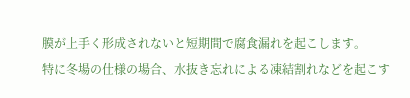膜が上手く形成されないと短期間で腐食漏れを起こします。
特に冬場の仕様の場合、水抜き忘れによる凍結割れなどを起こす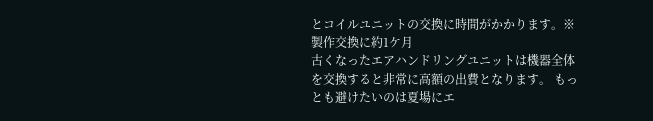とコイルユニットの交換に時間がかかります。※製作交換に約1ケ月
古くなったエアハンドリングユニットは機器全体を交換すると非常に高額の出費となります。 もっとも避けたいのは夏場にエ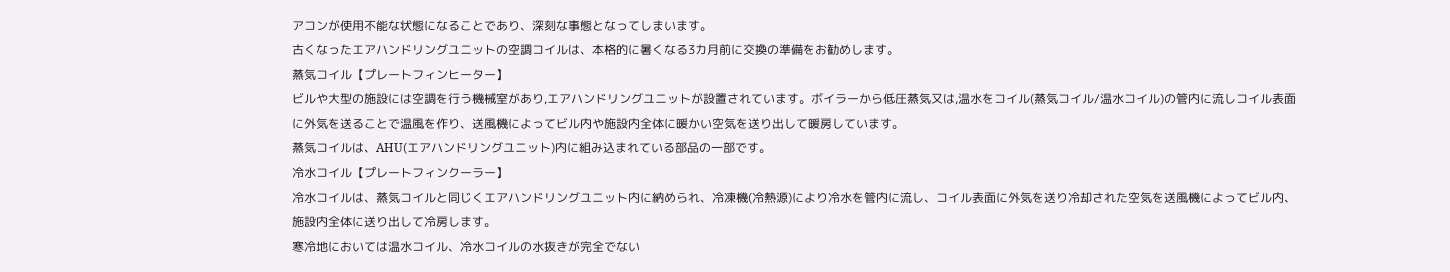アコンが使用不能な状態になることであり、深刻な事態となってしまいます。
古くなったエアハンドリングユニットの空調コイルは、本格的に暑くなる3カ月前に交換の準備をお勧めします。
蒸気コイル【プレートフィンヒーター】
ビルや大型の施設には空調を行う機械室があり,エアハンドリングユニットが設置されています。ボイラーから低圧蒸気又は,温水をコイル(蒸気コイル/温水コイル)の管内に流しコイル表面に外気を送ることで温風を作り、送風機によってビル内や施設内全体に暖かい空気を送り出して暖房しています。
蒸気コイルは、AHU(エアハンドリングユニット)内に組み込まれている部品の一部です。
冷水コイル【プレートフィンクーラー】
冷水コイルは、蒸気コイルと同じくエアハンドリングユニット内に納められ、冷凍機(冷熱源)により冷水を管内に流し、コイル表面に外気を送り冷却された空気を送風機によってビル内、施設内全体に送り出して冷房します。
寒冷地においては温水コイル、冷水コイルの水抜きが完全でない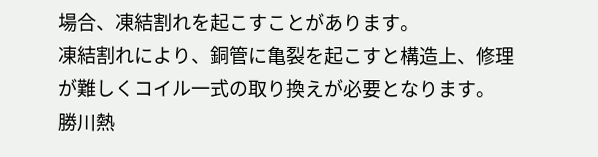場合、凍結割れを起こすことがあります。
凍結割れにより、銅管に亀裂を起こすと構造上、修理が難しくコイル一式の取り換えが必要となります。
勝川熱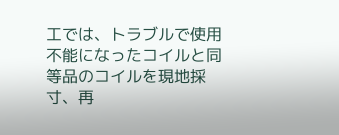工では、トラブルで使用不能になったコイルと同等品のコイルを現地採寸、再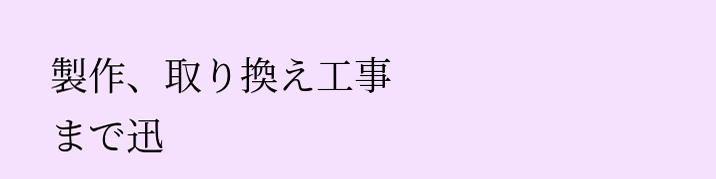製作、取り換え工事まで迅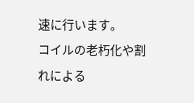速に行います。
コイルの老朽化や割れによる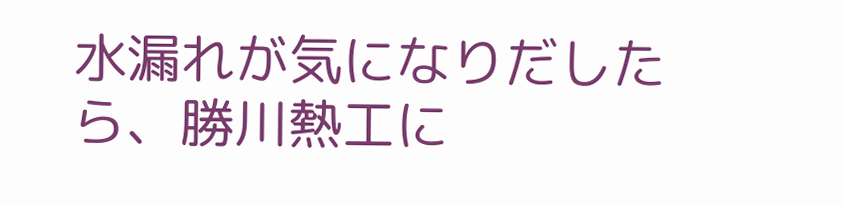水漏れが気になりだしたら、勝川熱工に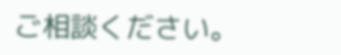ご相談ください。